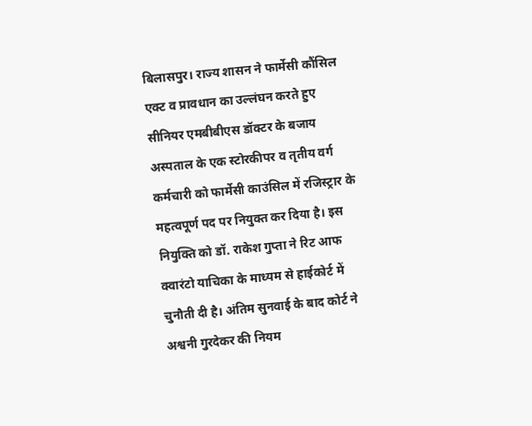बिलासपुर। राज्य शासन ने फार्मेसी कौंसिल एक्ट व प्रावधान का उल्लंघन करते हुए सीनियर एमबीबीएस डॉक्टर के बजाय अस्पताल के एक स्टोरकीपर व तृतीय वर्ग कर्मचारी को फार्मेसी काउंसिल में रजिस्ट्रार के महत्वपूर्ण पद पर नियुक्त कर दिया है। इस नियुक्ति को डॉ. राकेश गुप्ता ने रिट आफ क्वारंटो याचिका के माध्यम से हाईकोर्ट में चुनौती दी है। अंतिम सुनवाई के बाद कोर्ट ने अश्वनी गुरदेकर की नियम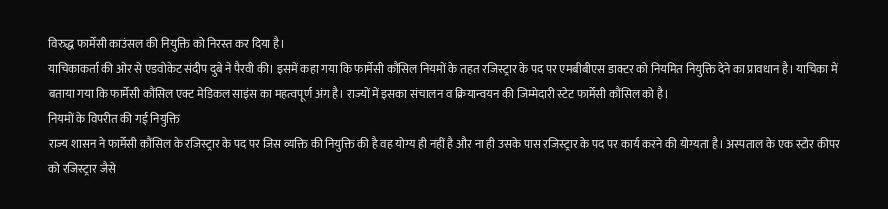विरुद्ध फार्मेसी काउंसल की नियुक्ति को निरस्त कर दिया है।
याचिकाकर्ता की ओर से एडवोकेट संदीप दुबे ने पैरवी की। इसमें कहा गया कि फार्मेसी कौंसिल नियमों के तहत रजिस्ट्रार के पद पर एमबीबीएस डाक्टर को नियमित नियुक्ति देने का प्रावधान है। याचिका में बताया गया कि फार्मेसी कौंसिल एक्ट मेडिकल साइंस का महत्वपूर्ण अंग है। राज्यों में इसका संचालन व क्रियान्वयन की जिम्मेदारी स्टेट फार्मेसी कौंसिल को है।
नियमों के विपरीत की गई नियुक्ति
राज्य शासन ने फार्मेसी कौंसिल के रजिस्ट्रार के पद पर जिस व्यक्ति की नियुक्ति की है वह योग्य ही नहीं है और ना ही उसके पास रजिस्ट्रार के पद पर कार्य करने की योग्यता है। अस्पताल के एक स्टोर कीपर को रजिस्ट्रार जैसे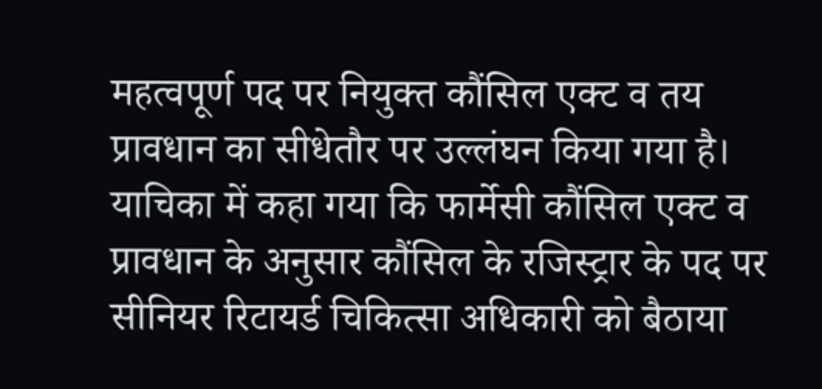महत्वपूर्ण पद पर नियुक्त कौंसिल एक्ट व तय प्रावधान का सीधेतौर पर उल्लंघन किया गया है। याचिका में कहा गया कि फार्मेसी कौंसिल एक्ट व प्रावधान के अनुसार कौंसिल के रजिस्ट्रार के पद पर सीनियर रिटायर्ड चिकित्सा अधिकारी को बैठाया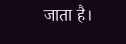जाता है।